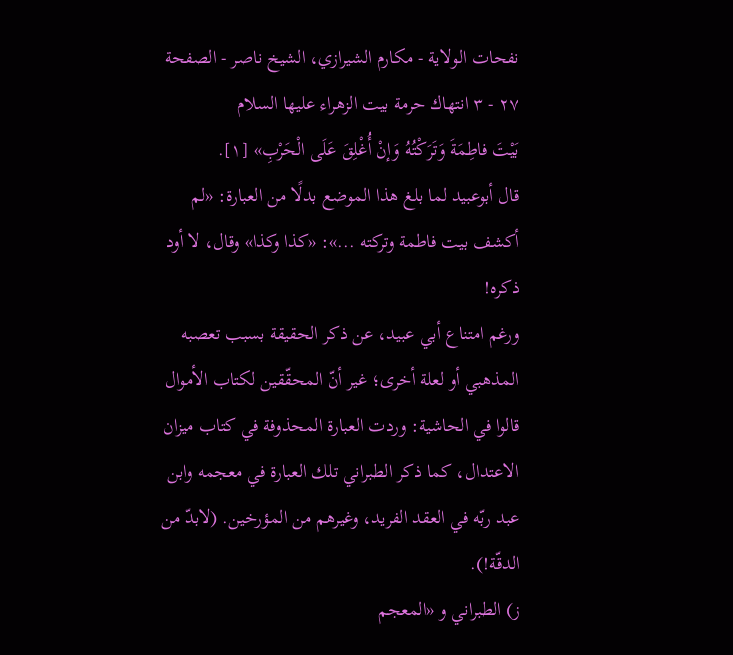نفحات الولاية - مكارم الشيرازي، الشيخ ناصر - الصفحة ٢٧ - ٣ انتهاك حرمة بيت الزهراء عليها السلام
بَيْتَ فاطِمَةَ وَتَرَكْتُهُ وَإنْ أُغْلِقَ عَلَى الْحَرْبِ» [١].
قال أبوعبيد لما بلغ هذا الموضع بدلًا من العبارة: «لم أكشف بيت فاطمة وتركته ...»: «كذا وكذا» وقال، لا أود ذكره!
ورغم امتناع أبي عبيد، عن ذكر الحقيقة بسبب تعصبه المذهبي أو لعلة أخرى؛ غير أنّ المحقّقين لكتاب الأموال قالوا في الحاشية: وردت العبارة المحذوفة في كتاب ميزان الاعتدال، كما ذكر الطبراني تلك العبارة في معجمه وابن عبد ربّه في العقد الفريد، وغيرهم من المؤرخين. (لابدّ من الدقّة!).
ز) الطبراني و «المعجم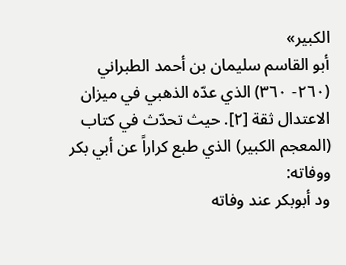الكبير»
أبو القاسم سليمان بن أحمد الطبراني (٢٦٠- ٣٦٠) الذي عدّه الذهبي في ميزان الاعتدال ثقة [٢]. حيث تحدّث في كتاب (المعجم الكبير) الذي طبع كراراً عن أبي بكر ووفاته:
ود أبوبكر عند وفاته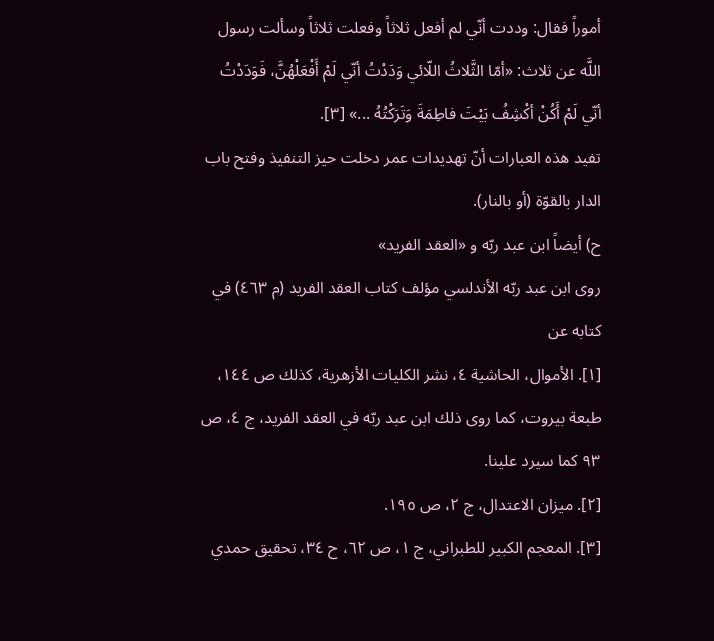أموراً فقال: وددت أنّي لم أفعل ثلاثاً وفعلت ثلاثاً وسألت رسول اللَّه عن ثلاث: «أمّا الثَّلاثُ اللّائي وَدَدْتُ أنّي لَمْ أَفْعَلْهُنَّ، فَوَدَدْتُ أنّي لَمْ أَكُنْ أكْشِفُ بَيْتَ فاطِمَةَ وَتَرَكْتُهُ ...» [٣].
تفيد هذه العبارات أنّ تهديدات عمر دخلت حيز التنفيذ وفتح باب الدار بالقوّة (أو بالنار).
ح) أيضاً ابن عبد ربّه و «العقد الفريد»
روى ابن عبد ربّه الأندلسي مؤلف كتاب العقد الفريد (م ٤٦٣) في كتابه عن
[١]. الأموال، الحاشية ٤، نشر الكليات الأزهرية، كذلك ص ١٤٤، طبعة بيروت، كما روى ذلك ابن عبد ربّه في العقد الفريد، ج ٤، ص ٩٣ كما سيرد علينا.
[٢]. ميزان الاعتدال، ج ٢، ص ١٩٥.
[٣]. المعجم الكبير للطبراني، ج ١، ص ٦٢، ح ٣٤، تحقيق حمدي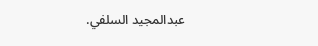عبدالمجيد السلفي.